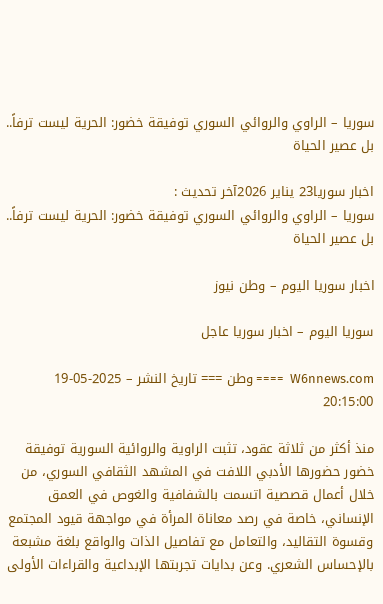سوريا – الراوي والروائي السوري توفيقة خضور: الحرية ليست ترفاً.. بل عصير الحياة

اخبار سوريا23 يناير 2026آخر تحديث :
سوريا – الراوي والروائي السوري توفيقة خضور: الحرية ليست ترفاً.. بل عصير الحياة

اخبار سوريا اليوم – وطن نيوز

سوريا اليوم – اخبار سوريا عاجل

W6nnews.com  ==== وطن === تاريخ النشر – 2025-05-19 20:15:00

منذ أكثر من ثلاثة عقود، تثبت الراوية والروائية السورية توفيقة خضور حضورها الأدبي اللافت في المشهد الثقافي السوري، من خلال أعمال قصصية اتسمت بالشفافية والغوص في العمق الإنساني، خاصة في رصد معاناة المرأة في مواجهة قيود المجتمع وقسوة التقاليد، والتعامل مع تفاصيل الذات والواقع بلغة مشبعة بالإحساس الشعري. وعن بدايات تجربتها الإبداعية والقراءات الأولى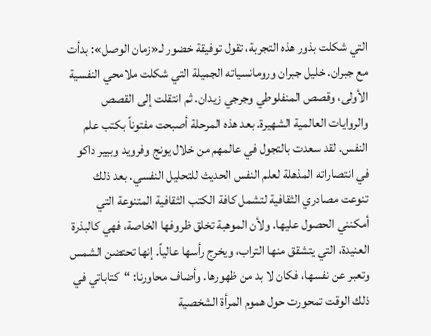التي شكلت بذور هذه التجربة، تقول توفيقة خضور لـ«زمان الوصل»: بدأت مع جبران. خليل جبران ورومانسياته الجميلة التي شكلت ملامحي النفسية الأولى، وقصص المنفلوطي وجرجي زيدان. ثم انتقلت إلى القصص والروايات العالمية الشهيرة. بعد هذه المرحلة أصبحت مفتوناً بكتب علم النفس. لقد سعدت بالتجول في عالمهم من خلال يونج وفرويد وبيير داكو في انتصاراته المذهلة لعلم النفس الحديث للتحليل النفسي. بعد ذلك تنوعت مصادري الثقافية لتشمل كافة الكتب الثقافية المتنوعة التي أمكنني الحصول عليها. ولأن الموهبة تخلق ظروفها الخاصة، فهي كالبذرة العنيدة، التي يتشقق منها التراب، ويخرج رأسها عالياً. إنها تحتضن الشمس وتعبر عن نفسها، فكان لا بد من ظهورها. وأضاف محاورنا: “كتاباتي في ذلك الوقت تمحورت حول هموم المرأة الشخصية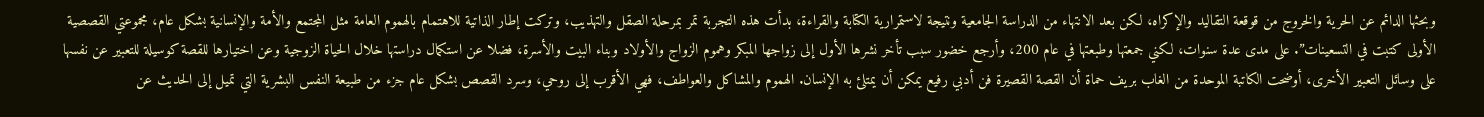وبحثها الدائم عن الحرية والخروج من قوقعة التقاليد والإكراه، لكن بعد الانتهاء من الدراسة الجامعية ونتيجة لاستمرارية الكتابة والقراءة، بدأت هذه التجربة تمر بمرحلة الصقل والتهذيب، وتركت إطار الذاتية للاهتمام بالهموم العامة مثل المجتمع والأمة والإنسانية بشكل عام، مجموعتي القصصية الأولى كتبت في التسعينات”. على مدى عدة سنوات، لكني جمعتها وطبعتها في عام 200، وأرجع خضور سبب تأخر نشرها الأول إلى زواجها المبكر وهموم الزواج والأولاد وبناء البيت والأسرة، فضلا عن استكمال دراستها خلال الحياة الزوجية وعن اختيارها للقصة كوسيلة للتعبير عن نفسها على وسائل التعبير الأخرى، أوضحت الكاتبة الموحدة من الغاب بريف حماة أن القصة القصيرة فن أدبي رفيع يمكن أن يمتلئ به الإنسان. الهموم والمشاكل والعواطف، فهي الأقرب إلى روحي، وسرد القصص بشكل عام جزء من طبيعة النفس البشرية التي تميل إلى الحديث عن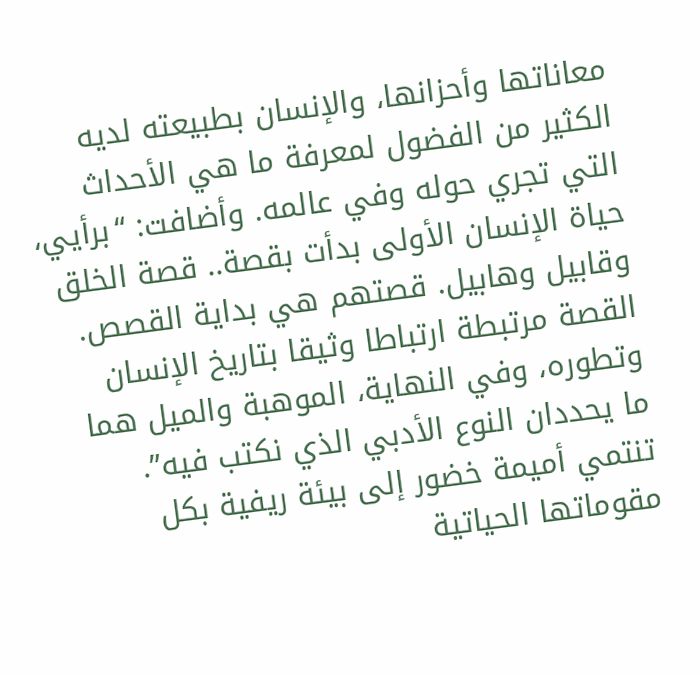معاناتها وأحزانها، والإنسان بطبيعته لديه الكثير من الفضول لمعرفة ما هي الأحداث التي تجري حوله وفي عالمه. وأضافت: “برأيي، حياة الإنسان الأولى بدأت بقصة.. قصة الخلق وقابيل وهابيل. قصتهم هي بداية القصص. القصة مرتبطة ارتباطا وثيقا بتاريخ الإنسان وتطوره، وفي النهاية، الموهبة والميل هما ما يحددان النوع الأدبي الذي نكتب فيه”. تنتمي أميمة خضور إلى بيئة ريفية بكل مقوماتها الحياتية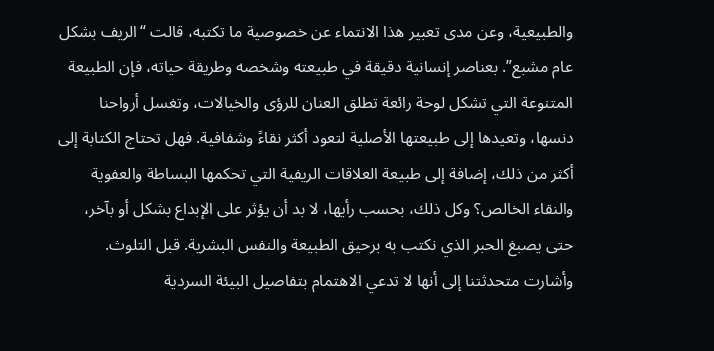والطبيعية، وعن مدى تعبير هذا الانتماء عن خصوصية ما تكتبه، قالت “الريف بشكل عام مشبع”. بعناصر إنسانية دقيقة في طبيعته وشخصه وطريقة حياته، فإن الطبيعة المتنوعة التي تشكل لوحة رائعة تطلق العنان للرؤى والخيالات، وتغسل أرواحنا دنسها، وتعيدها إلى طبيعتها الأصلية لتعود أكثر نقاءً وشفافية. فهل تحتاج الكتابة إلى أكثر من ذلك، إضافة إلى طبيعة العلاقات الريفية التي تحكمها البساطة والعفوية والنقاء الخالص؟ وكل ذلك، بحسب رأيها، لا بد أن يؤثر على الإبداع بشكل أو بآخر، حتى يصبغ الحبر الذي نكتب به برحيق الطبيعة والنفس البشرية. قبل التلوث. وأشارت متحدثتنا إلى أنها لا تدعي الاهتمام بتفاصيل البيئة السردية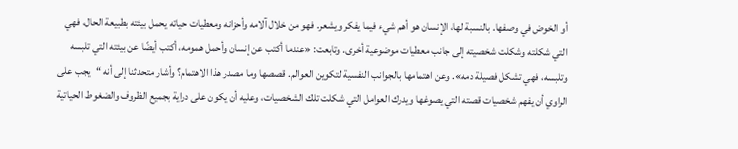أو الخوض في وصفها. بالنسبة لها، الإنسان هو أهم شيء فيما يفكر ويشعر. فهو من خلال آلامه وأحزانه ومعطيات حياته يحمل بيئته بطبيعة الحال، فهي التي شكلته وشكلت شخصيته إلى جانب معطيات موضوعية أخرى. وتابعت: «عندما أكتب عن إنسان وأحمل همومه، أكتب أيضًا عن بيئته التي تلبسه وتلبسه، فهي تشكل فصيلة دمه». وعن اهتمامها بالجوانب النفسية لتكوين العوالم. قصصها وما مصدر هذا الاهتمام؟ وأشار متحدثنا إلى أنه “يجب على الراوي أن يفهم شخصيات قصته التي يصوغها ويدرك العوامل التي شكلت تلك الشخصيات، وعليه أن يكون على دراية بجميع الظروف والضغوط الحياتية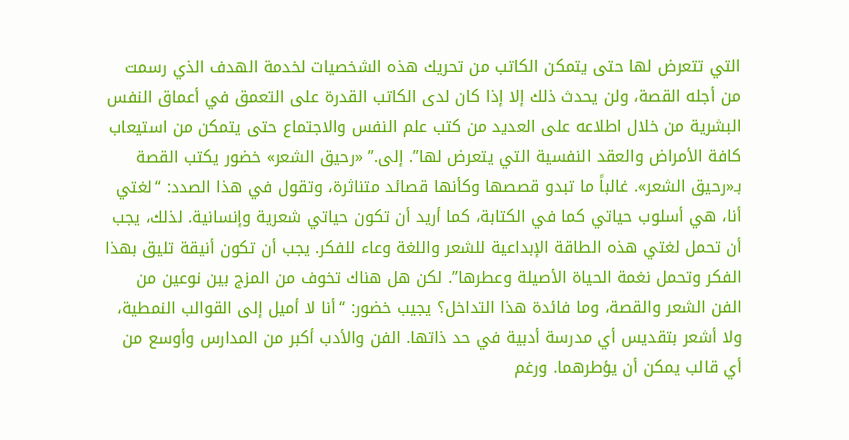التي تتعرض لها حتى يتمكن الكاتب من تحريك هذه الشخصيات لخدمة الهدف الذي رسمت من أجله القصة، ولن يحدث ذلك إلا إذا كان لدى الكاتب القدرة على التعمق في أعماق النفس البشرية من خلال اطلاعه على العديد من كتب علم النفس والاجتماع حتى يتمكن من استيعاب كافة الأمراض والعقد النفسية التي يتعرض لها”. إلى.” «رحيق الشعر» خضور يكتب القصة بـ«رحيق الشعر». غالباً ما تبدو قصصها وكأنها قصائد متناثرة، وتقول في هذا الصدد: “لغتي أنا، هي أسلوب حياتي كما في الكتابة، كما أريد أن تكون حياتي شعرية وإنسانية. لذلك، يجب أن تحمل لغتي هذه الطاقة الإبداعية للشعر واللغة وعاء للفكر. يجب أن تكون أنيقة تليق بهذا الفكر وتحمل نغمة الحياة الأصيلة وعطرها”. لكن هل هناك تخوف من المزج بين نوعين من الفن الشعر والقصة، وما فائدة هذا التداخل؟ يجيب خضور: “أنا لا أميل إلى القوالب النمطية، ولا أشعر بتقديس أي مدرسة أدبية في حد ذاتها. الفن والأدب أكبر من المدارس وأوسع من أي قالب يمكن أن يؤطرهما. ورغم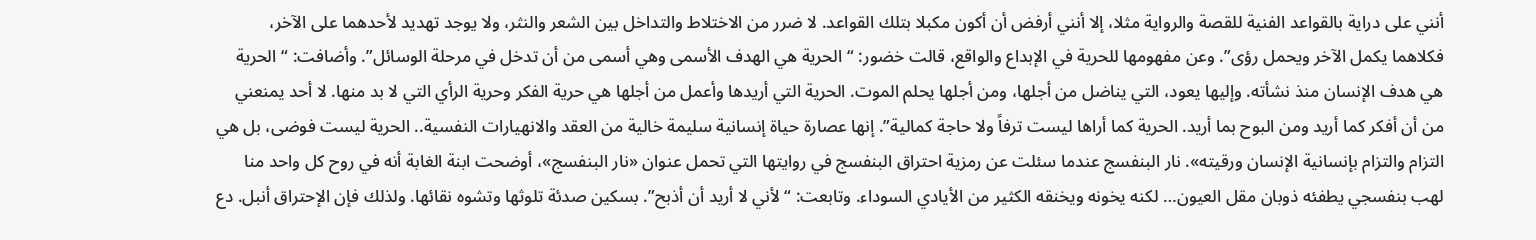أنني على دراية بالقواعد الفنية للقصة والرواية مثلا، إلا أنني أرفض أن أكون مكبلا بتلك القواعد. لا ضرر من الاختلاط والتداخل بين الشعر والنثر، ولا يوجد تهديد لأحدهما على الآخر، فكلاهما يكمل الآخر ويحمل رؤى”. وعن مفهومها للحرية في الإبداع والواقع، قالت خضور: “الحرية هي الهدف الأسمى وهي أسمى من أن تدخل في مرحلة الوسائل”. وأضافت: “الحرية هي هدف الإنسان منذ نشأته. وإليها يعود، التي يناضل من أجلها، ومن أجلها يحلم الموت. الحرية التي أريدها وأعمل من أجلها هي حرية الفكر وحرية الرأي التي لا بد منها. لا أحد يمنعني من أن أفكر كما أريد ومن البوح بما أريد. الحرية كما أراها ليست ترفاً ولا حاجة كمالية”. إنها عصارة حياة إنسانية سليمة خالية من العقد والانهيارات النفسية.. الحرية ليست فوضى، بل هي التزام والتزام بإنسانية الإنسان ورقيته». نار البنفسج عندما سئلت عن رمزية احتراق البنفسج في روايتها التي تحمل عنوان «نار البنفسج»، أوضحت ابنة الغابة أنه في روح كل واحد منا لهب بنفسجي يطفئه ذوبان مقل العيون… لكنه يخونه ويخنقه الكثير من الأيادي السوداء. وتابعت: “لأني لا أريد أن أذبح”. بسكين صدئة تلوثها وتشوه نقائها. ولذلك فإن الإحتراق أنبل. دع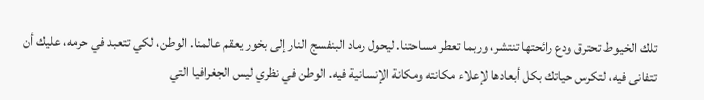تلك الخيوط تحترق ودع رائحتها تنتشر، وربما تعطر مساحتنا. ليحول رماد البنفسج النار إلى بخور يعقم عالمنا. الوطن، لكي تتعبد في حرمه، عليك أن تتفانى فيه، لتكرس حياتك بكل أبعادها لإعلاء مكانته ومكانة الإنسانية فيه. الوطن في نظري ليس الجغرافيا التي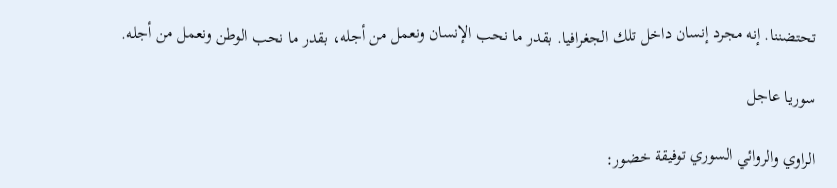تحتضننا. إنه مجرد إنسان داخل تلك الجغرافيا. بقدر ما نحب الإنسان ونعمل من أجله، بقدر ما نحب الوطن ونعمل من أجله.

سوريا عاجل

الراوي والروائي السوري توفيقة خضور: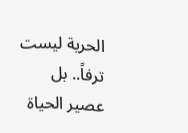الحرية ليست ترفاً.. بل عصير الحياة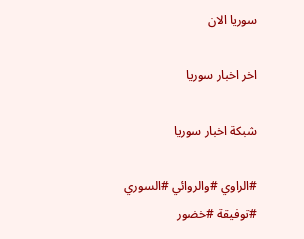سوريا الان

اخر اخبار سوريا

شبكة اخبار سوريا

#الراوي #والروائي #السوري #توفيقة #خضور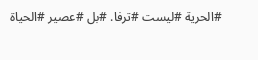#الحرية #ليست #ترفا. #بل #عصير #الحياة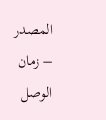المصدر – زمان الوصل